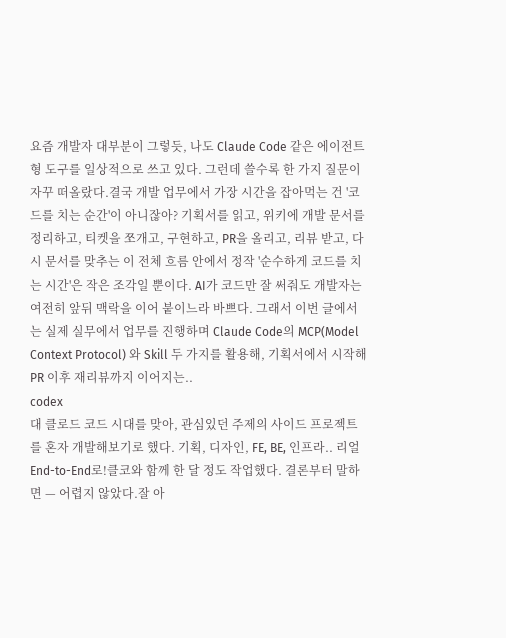요즘 개발자 대부분이 그렇듯, 나도 Claude Code 같은 에이전트형 도구를 일상적으로 쓰고 있다. 그런데 쓸수록 한 가지 질문이 자꾸 떠올랐다.결국 개발 업무에서 가장 시간을 잡아먹는 건 '코드를 치는 순간'이 아니잖아? 기획서를 읽고, 위키에 개발 문서를 정리하고, 티켓을 쪼개고, 구현하고, PR을 올리고, 리뷰 받고, 다시 문서를 맞추는 이 전체 흐름 안에서 정작 '순수하게 코드를 치는 시간'은 작은 조각일 뿐이다. AI가 코드만 잘 써줘도 개발자는 여전히 앞뒤 맥락을 이어 붙이느라 바쁘다. 그래서 이번 글에서는 실제 실무에서 업무를 진행하며 Claude Code의 MCP(Model Context Protocol) 와 Skill 두 가지를 활용해, 기획서에서 시작해 PR 이후 재리뷰까지 이어지는..
codex
대 클로드 코드 시대를 맞아, 관심있던 주제의 사이드 프로젝트를 혼자 개발해보기로 했다. 기획, 디자인, FE, BE, 인프라.. 리얼 End-to-End로!클코와 함께 한 달 정도 작업했다. 결론부터 말하면 — 어렵지 않았다.잘 아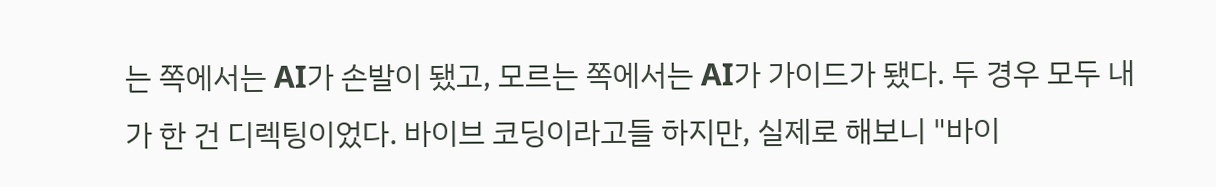는 쪽에서는 AI가 손발이 됐고, 모르는 쪽에서는 AI가 가이드가 됐다. 두 경우 모두 내가 한 건 디렉팅이었다. 바이브 코딩이라고들 하지만, 실제로 해보니 "바이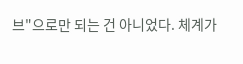브"으로만 되는 건 아니었다. 체계가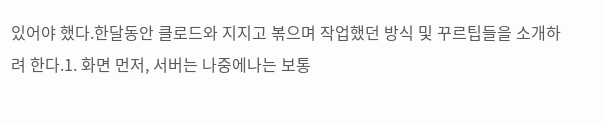있어야 했다.한달동안 클로드와 지지고 볶으며 작업했던 방식 및 꾸르팁들을 소개하려 한다.1. 화면 먼저, 서버는 나중에나는 보통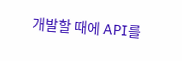개발할 때에 API를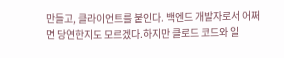만들고, 클라이언트를 붙인다. 백엔드 개발자로서 어쩌면 당연한지도 모르겠다.하지만 클로드 코드와 일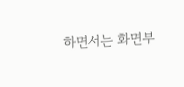하면서는 화면부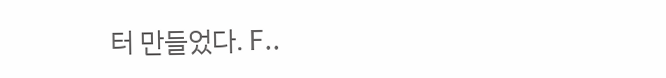터 만들었다. F..